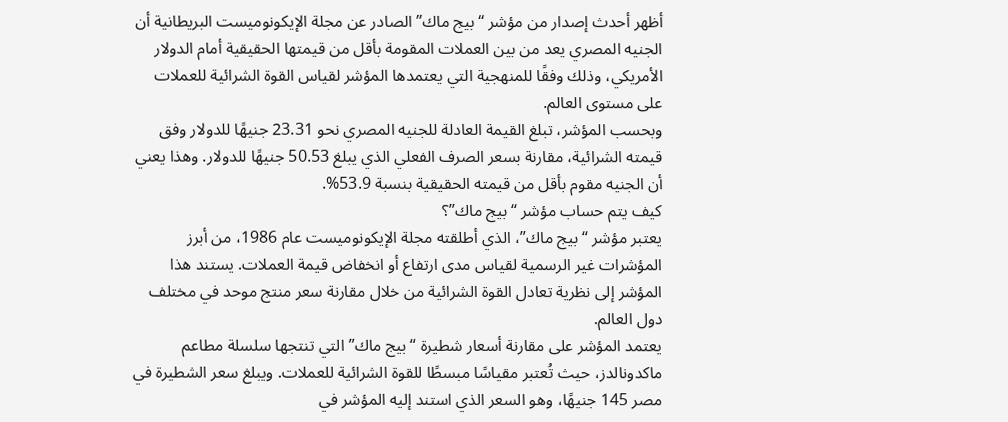أظهر أحدث إصدار من مؤشر “بيج ماك” الصادر عن مجلة الإيكونوميست البريطانية أن الجنيه المصري يعد من بين العملات المقومة بأقل من قيمتها الحقيقية أمام الدولار الأمريكي، وذلك وفقًا للمنهجية التي يعتمدها المؤشر لقياس القوة الشرائية للعملات على مستوى العالم.
وبحسب المؤشر، تبلغ القيمة العادلة للجنيه المصري نحو 23.31 جنيهًا للدولار وفق قيمته الشرائية، مقارنة بسعر الصرف الفعلي الذي يبلغ 50.53 جنيهًا للدولار. وهذا يعني أن الجنيه مقوم بأقل من قيمته الحقيقية بنسبة 53.9%.
كيف يتم حساب مؤشر “بيج ماك”؟
يعتبر مؤشر “بيج ماك”، الذي أطلقته مجلة الإيكونوميست عام 1986، من أبرز المؤشرات غير الرسمية لقياس مدى ارتفاع أو انخفاض قيمة العملات. يستند هذا المؤشر إلى نظرية تعادل القوة الشرائية من خلال مقارنة سعر منتج موحد في مختلف دول العالم.
يعتمد المؤشر على مقارنة أسعار شطيرة “بيج ماك” التي تنتجها سلسلة مطاعم ماكدونالدز، حيث تُعتبر مقياسًا مبسطًا للقوة الشرائية للعملات. ويبلغ سعر الشطيرة في مصر 145 جنيهًا، وهو السعر الذي استند إليه المؤشر في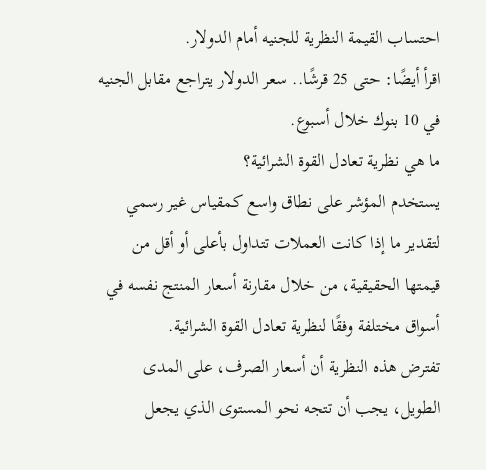احتساب القيمة النظرية للجنيه أمام الدولار.
اقرأ أيضًا: حتى 25 قرشًا.. سعر الدولار يتراجع مقابل الجنيه في 10 بنوك خلال أسبوع.
ما هي نظرية تعادل القوة الشرائية؟
يستخدم المؤشر على نطاق واسع كمقياس غير رسمي لتقدير ما إذا كانت العملات تتداول بأعلى أو أقل من قيمتها الحقيقية، من خلال مقارنة أسعار المنتج نفسه في أسواق مختلفة وفقًا لنظرية تعادل القوة الشرائية.
تفترض هذه النظرية أن أسعار الصرف، على المدى الطويل، يجب أن تتجه نحو المستوى الذي يجعل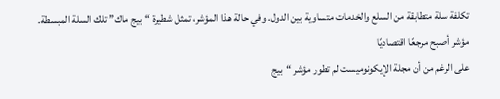تكلفة سلة متطابقة من السلع والخدمات متساوية بين الدول. وفي حالة هذا المؤشر، تمثل شطيرة “بيج ماك” تلك السلة المبسطة.
مؤشر أصبح مرجعًا اقتصاديًا
على الرغم من أن مجلة الإيكونوميست لم تطور مؤشر “بيج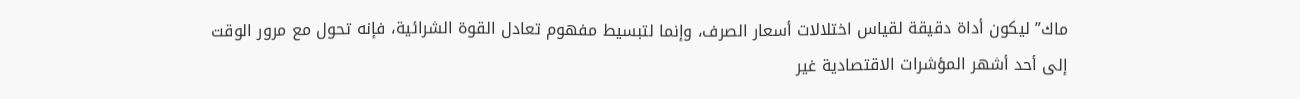ماك” ليكون أداة دقيقة لقياس اختلالات أسعار الصرف، وإنما لتبسيط مفهوم تعادل القوة الشرائية، فإنه تحول مع مرور الوقت إلى أحد أشهر المؤشرات الاقتصادية غير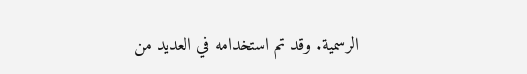الرسمية. وقد تم استخدامه في العديد من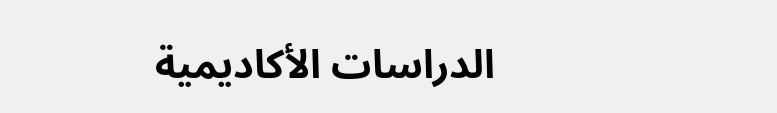الدراسات الأكاديمية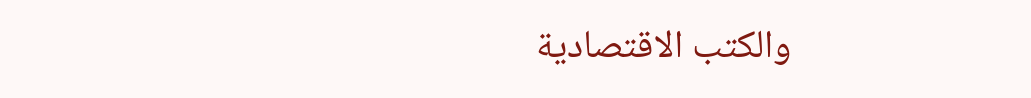والكتب الاقتصادية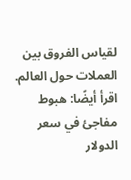لقياس الفروق بين العملات حول العالم.
اقرأ أيضًا: هبوط مفاجئ في سعر الدولار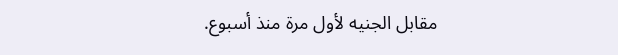مقابل الجنيه لأول مرة منذ أسبوع.